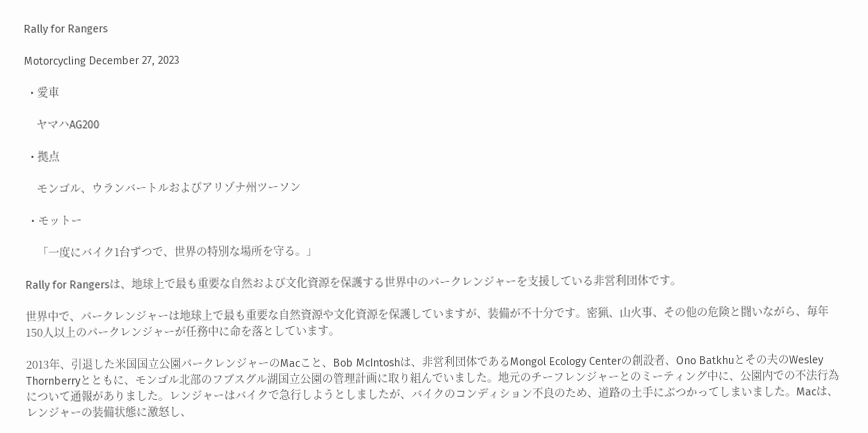Rally for Rangers

Motorcycling December 27, 2023

  • 愛車

    ヤマハAG200

  • 拠点

    モンゴル、ウランバートルおよびアリゾナ州ツーソン

  • モットー

    「一度にバイク1台ずつで、世界の特別な場所を守る。」

Rally for Rangersは、地球上で最も重要な自然および文化資源を保護する世界中のパークレンジャーを支援している非営利団体です。

世界中で、パークレンジャーは地球上で最も重要な自然資源や文化資源を保護していますが、装備が不十分です。密猟、山火事、その他の危険と闘いながら、毎年150人以上のパークレンジャーが任務中に命を落としています。

2013年、引退した米国国立公園パークレンジャーのMacこと、Bob McIntoshは、非営利団体であるMongol Ecology Centerの創設者、Ono Batkhuとその夫のWesley Thornberryとともに、モンゴル北部のフブスグル湖国立公園の管理計画に取り組んでいました。地元のチーフレンジャーとのミーティング中に、公園内での不法行為について通報がありました。レンジャーはバイクで急行しようとしましたが、バイクのコンディション不良のため、道路の土手にぶつかってしまいました。Macは、レンジャーの装備状態に激怒し、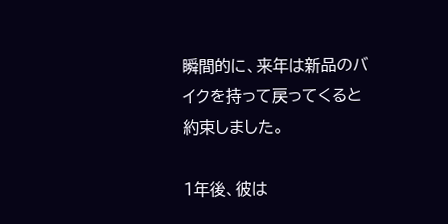瞬間的に、来年は新品のバイクを持って戻ってくると約束しました。

1年後、彼は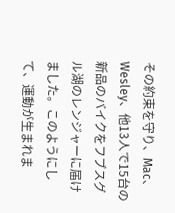その約束を守り、Mac、Wesley、他13人で15台の新品のバイクをフブスグル湖のレンジャーに届けました。このようにして、運動が生まれま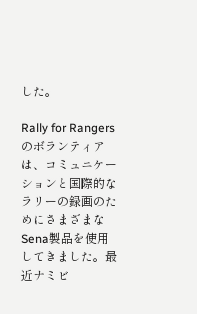した。

Rally for Rangersのボランティアは、コミュニケーションと国際的なラリーの録画のためにさまざまなSena製品を使用してきました。最近ナミビ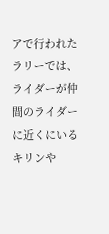アで行われたラリーでは、ライダーが仲間のライダーに近くにいるキリンや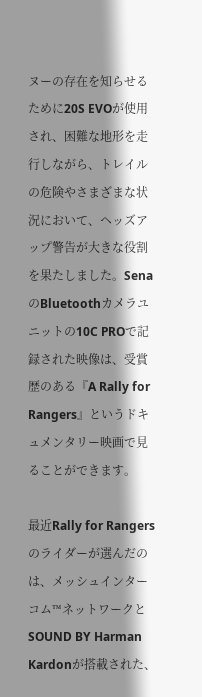ヌーの存在を知らせるために20S EVOが使用され、困難な地形を走行しながら、トレイルの危険やさまざまな状況において、ヘッズアップ警告が大きな役割を果たしました。SenaのBluetoothカメラユニットの10C PROで記録された映像は、受賞歴のある『A Rally for Rangers』というドキュメンタリー映画で見ることができます。

最近Rally for Rangersのライダーが選んだのは、メッシュインターコム™ネットワークとSOUND BY Harman Kardonが搭載された、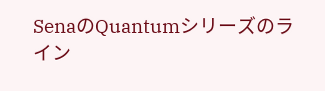SenaのQuantumシリーズのライン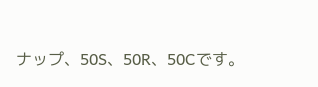ナップ、50S、50R、50Cです。